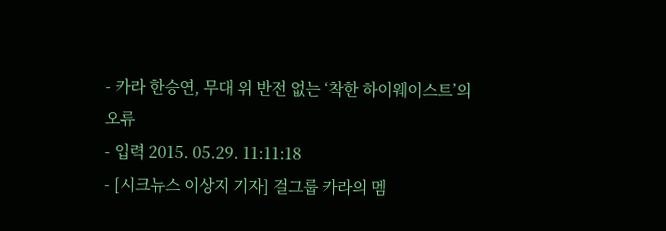- 카라 한승연, 무대 위 반전 없는 ‘착한 하이웨이스트’의 오류
- 입력 2015. 05.29. 11:11:18
- [시크뉴스 이상지 기자] 걸그룹 카라의 멤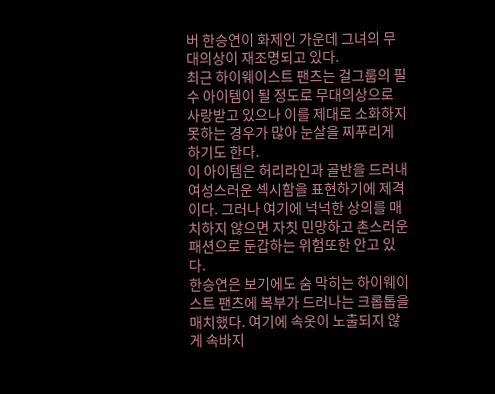버 한승연이 화제인 가운데 그녀의 무대의상이 재조명되고 있다.
최근 하이웨이스트 팬츠는 걸그룹의 필수 아이템이 될 정도로 무대의상으로 사랑받고 있으나 이를 제대로 소화하지 못하는 경우가 많아 눈살을 찌푸리게 하기도 한다.
이 아이템은 허리라인과 골반을 드러내 여성스러운 섹시함을 표현하기에 제격이다. 그러나 여기에 넉넉한 상의를 매치하지 않으면 자칫 민망하고 촌스러운 패션으로 둔갑하는 위험또한 안고 있다.
한승연은 보기에도 숨 막히는 하이웨이스트 팬츠에 복부가 드러나는 크롭톱을 매치했다. 여기에 속옷이 노출되지 않게 속바지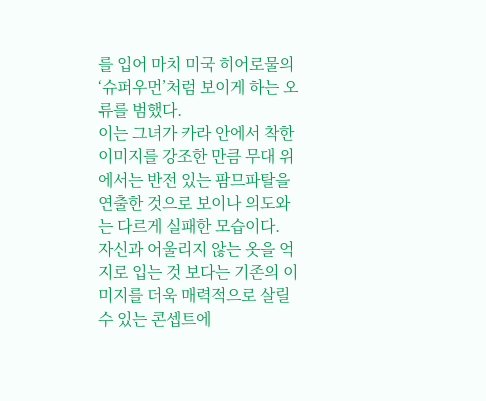를 입어 마치 미국 히어로물의 ‘슈퍼우먼’처럼 보이게 하는 오류를 범했다.
이는 그녀가 카라 안에서 착한 이미지를 강조한 만큼 무대 위에서는 반전 있는 팜므파탈을 연출한 것으로 보이나 의도와는 다르게 실패한 모습이다.
자신과 어울리지 않는 옷을 억지로 입는 것 보다는 기존의 이미지를 더욱 매력적으로 살릴 수 있는 콘셉트에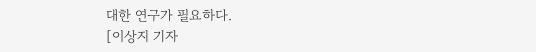대한 연구가 필요하다.
[이상지 기자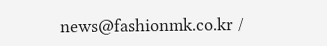news@fashionmk.co.kr /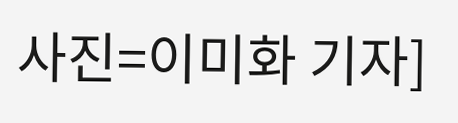사진=이미화 기자]